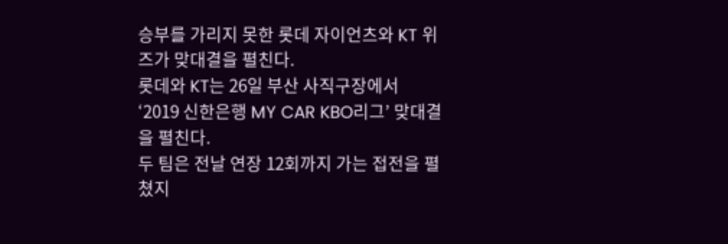승부를 가리지 못한 롯데 자이언츠와 KT 위즈가 맞대결을 펼친다.
롯데와 KT는 26일 부산 사직구장에서 ‘2019 신한은행 MY CAR KBO리그’ 맞대결을 펼친다.
두 팀은 전날 연장 12회까지 가는 접전을 펼쳤지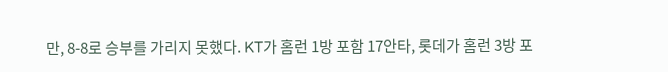만, 8-8로 승부를 가리지 못했다. KT가 홈런 1방 포함 17안타, 롯데가 홈런 3방 포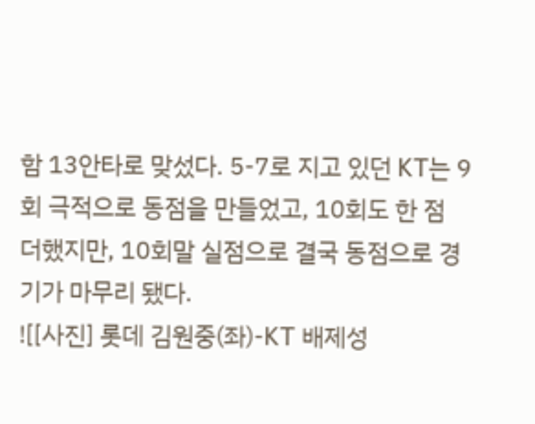함 13안타로 맞섰다. 5-7로 지고 있던 KT는 9회 극적으로 동점을 만들었고, 10회도 한 점 더했지만, 10회말 실점으로 결국 동점으로 경기가 마무리 됐다.
![[사진] 롯데 김원중(좌)-KT 배제성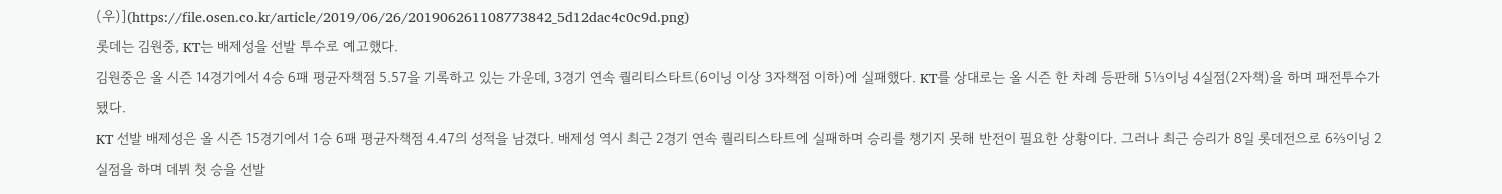(우)](https://file.osen.co.kr/article/2019/06/26/201906261108773842_5d12dac4c0c9d.png)
롯데는 김원중, KT는 배제성을 선발 투수로 예고했다.
김원중은 올 시즌 14경기에서 4승 6패 평균자책점 5.57을 기록하고 있는 가운데, 3경기 연속 퀄리티스타트(6이닝 이상 3자책점 이하)에 실패했다. KT를 상대로는 올 시즌 한 차례 등판해 5⅓이닝 4실점(2자책)을 하며 패전투수가 됐다.
KT 선발 배제성은 올 시즌 15경기에서 1승 6패 평균자책점 4.47의 성적을 남겼다. 배제성 역시 최근 2경기 연속 퀄리티스타트에 실패하며 승리를 챙기지 못해 반전이 필요한 상황이다. 그러나 최근 승리가 8일 롯데전으로 6⅔이닝 2실점을 하며 데뷔 첫 승을 선발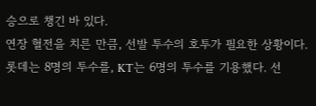승으로 챙긴 바 있다.
연장 혈전을 치른 만큼, 선발 투수의 호투가 필요한 상황이다. 롯데는 8명의 투수를, KT는 6명의 투수를 기용했다. 선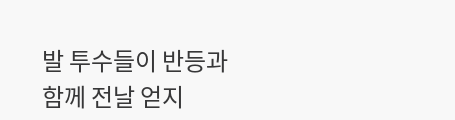발 투수들이 반등과 함께 전날 얻지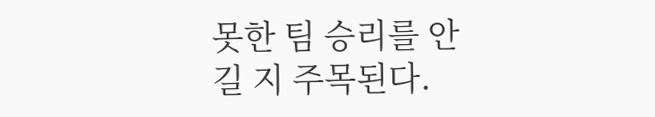못한 팀 승리를 안길 지 주목된다.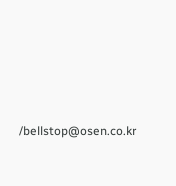/bellstop@osen.co.kr